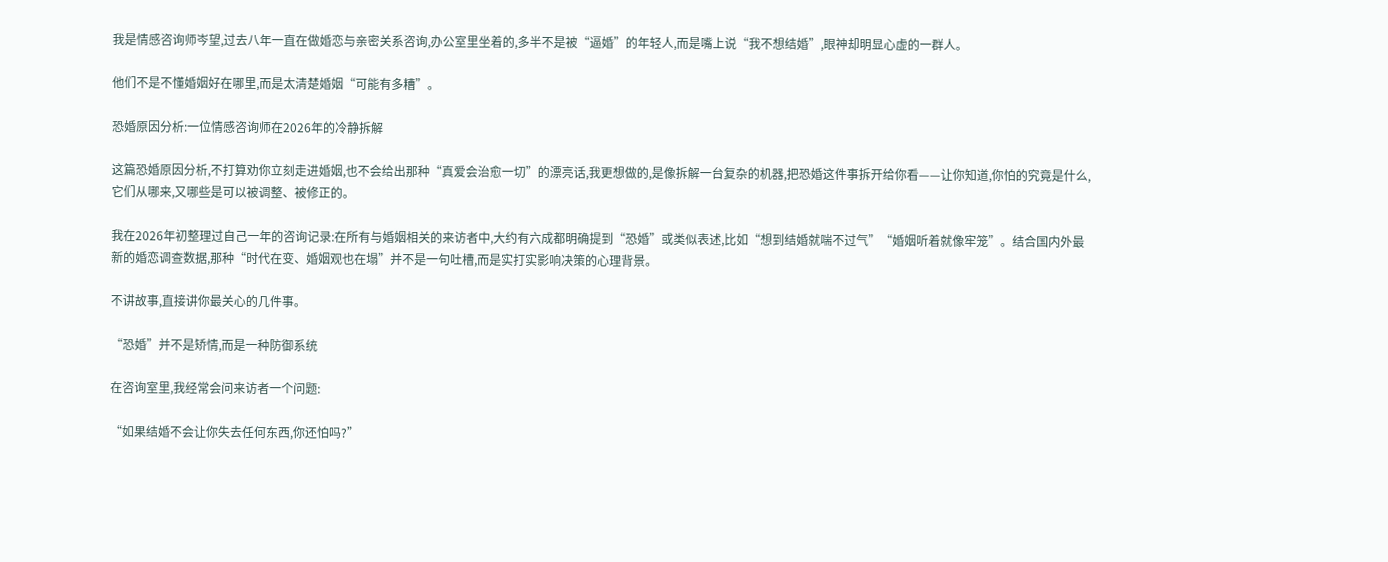我是情感咨询师岑望,过去八年一直在做婚恋与亲密关系咨询,办公室里坐着的,多半不是被“逼婚”的年轻人,而是嘴上说“我不想结婚”,眼神却明显心虚的一群人。

他们不是不懂婚姻好在哪里,而是太清楚婚姻“可能有多糟”。

恐婚原因分析:一位情感咨询师在2026年的冷静拆解

这篇恐婚原因分析,不打算劝你立刻走进婚姻,也不会给出那种“真爱会治愈一切”的漂亮话,我更想做的,是像拆解一台复杂的机器,把恐婚这件事拆开给你看——让你知道,你怕的究竟是什么,它们从哪来,又哪些是可以被调整、被修正的。

我在2026年初整理过自己一年的咨询记录:在所有与婚姻相关的来访者中,大约有六成都明确提到“恐婚”或类似表述,比如“想到结婚就喘不过气”“婚姻听着就像牢笼”。结合国内外最新的婚恋调查数据,那种“时代在变、婚姻观也在塌”并不是一句吐槽,而是实打实影响决策的心理背景。

不讲故事,直接讲你最关心的几件事。

“恐婚”并不是矫情,而是一种防御系统

在咨询室里,我经常会问来访者一个问题:

“如果结婚不会让你失去任何东西,你还怕吗?”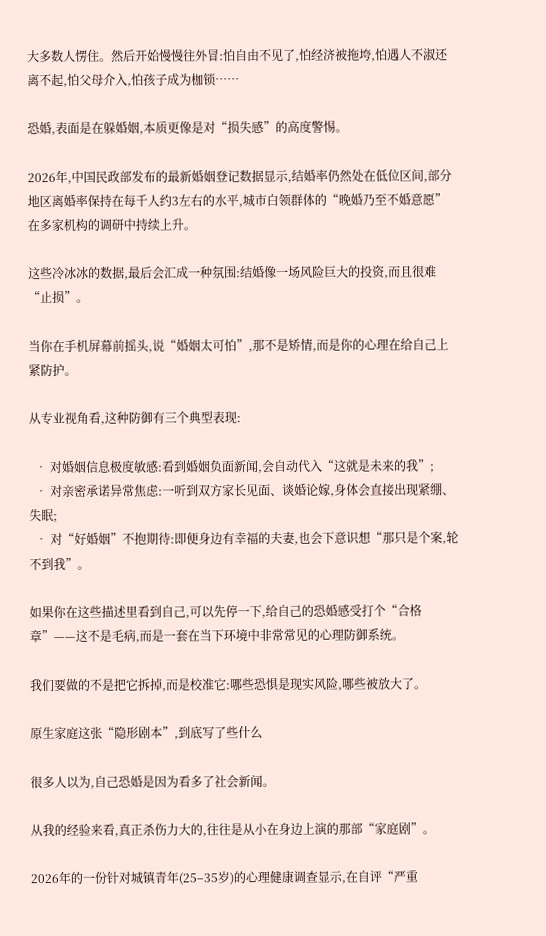大多数人愣住。然后开始慢慢往外冒:怕自由不见了,怕经济被拖垮,怕遇人不淑还离不起,怕父母介入,怕孩子成为枷锁……

恐婚,表面是在躲婚姻,本质更像是对“损失感”的高度警惕。

2026年,中国民政部发布的最新婚姻登记数据显示,结婚率仍然处在低位区间,部分地区离婚率保持在每千人约3左右的水平,城市白领群体的“晚婚乃至不婚意愿”在多家机构的调研中持续上升。

这些冷冰冰的数据,最后会汇成一种氛围:结婚像一场风险巨大的投资,而且很难“止损”。

当你在手机屏幕前摇头,说“婚姻太可怕”,那不是矫情,而是你的心理在给自己上紧防护。

从专业视角看,这种防御有三个典型表现:

  • 对婚姻信息极度敏感:看到婚姻负面新闻,会自动代入“这就是未来的我”;
  • 对亲密承诺异常焦虑:一听到双方家长见面、谈婚论嫁,身体会直接出现紧绷、失眠;
  • 对“好婚姻”不抱期待:即便身边有幸福的夫妻,也会下意识想“那只是个案,轮不到我”。

如果你在这些描述里看到自己,可以先停一下,给自己的恐婚感受打个“合格章”——这不是毛病,而是一套在当下环境中非常常见的心理防御系统。

我们要做的不是把它拆掉,而是校准它:哪些恐惧是现实风险,哪些被放大了。

原生家庭这张“隐形剧本”,到底写了些什么

很多人以为,自己恐婚是因为看多了社会新闻。

从我的经验来看,真正杀伤力大的,往往是从小在身边上演的那部“家庭剧”。

2026年的一份针对城镇青年(25–35岁)的心理健康调查显示,在自评“严重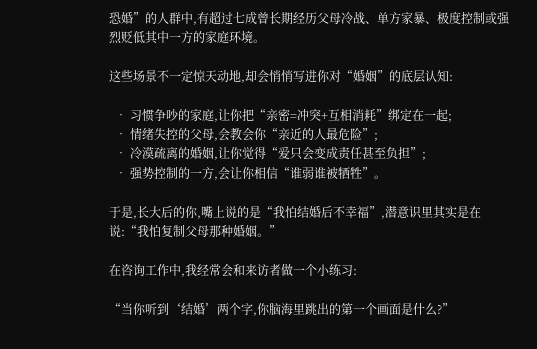恐婚”的人群中,有超过七成曾长期经历父母冷战、单方家暴、极度控制或强烈贬低其中一方的家庭环境。

这些场景不一定惊天动地,却会悄悄写进你对“婚姻”的底层认知:

  • 习惯争吵的家庭,让你把“亲密=冲突+互相消耗”绑定在一起;
  • 情绪失控的父母,会教会你“亲近的人最危险”;
  • 冷漠疏离的婚姻,让你觉得“爱只会变成责任甚至负担”;
  • 强势控制的一方,会让你相信“谁弱谁被牺牲”。

于是,长大后的你,嘴上说的是“我怕结婚后不幸福”,潜意识里其实是在说:“我怕复制父母那种婚姻。”

在咨询工作中,我经常会和来访者做一个小练习:

“当你听到‘结婚’两个字,你脑海里跳出的第一个画面是什么?”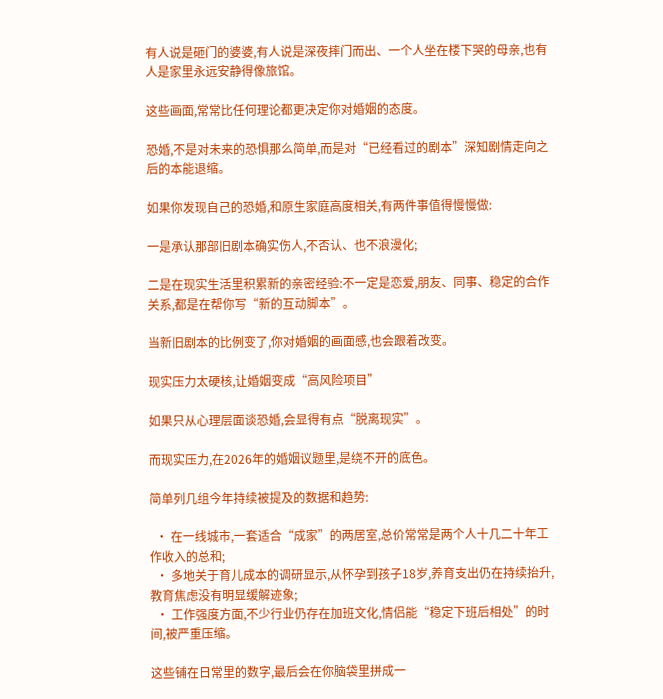有人说是砸门的婆婆,有人说是深夜摔门而出、一个人坐在楼下哭的母亲,也有人是家里永远安静得像旅馆。

这些画面,常常比任何理论都更决定你对婚姻的态度。

恐婚,不是对未来的恐惧那么简单,而是对“已经看过的剧本”深知剧情走向之后的本能退缩。

如果你发现自己的恐婚,和原生家庭高度相关,有两件事值得慢慢做:

一是承认那部旧剧本确实伤人,不否认、也不浪漫化;

二是在现实生活里积累新的亲密经验:不一定是恋爱,朋友、同事、稳定的合作关系,都是在帮你写“新的互动脚本”。

当新旧剧本的比例变了,你对婚姻的画面感,也会跟着改变。

现实压力太硬核,让婚姻变成“高风险项目”

如果只从心理层面谈恐婚,会显得有点“脱离现实”。

而现实压力,在2026年的婚姻议题里,是绕不开的底色。

简单列几组今年持续被提及的数据和趋势:

  • 在一线城市,一套适合“成家”的两居室,总价常常是两个人十几二十年工作收入的总和;
  • 多地关于育儿成本的调研显示,从怀孕到孩子18岁,养育支出仍在持续抬升,教育焦虑没有明显缓解迹象;
  • 工作强度方面,不少行业仍存在加班文化,情侣能“稳定下班后相处”的时间,被严重压缩。

这些铺在日常里的数字,最后会在你脑袋里拼成一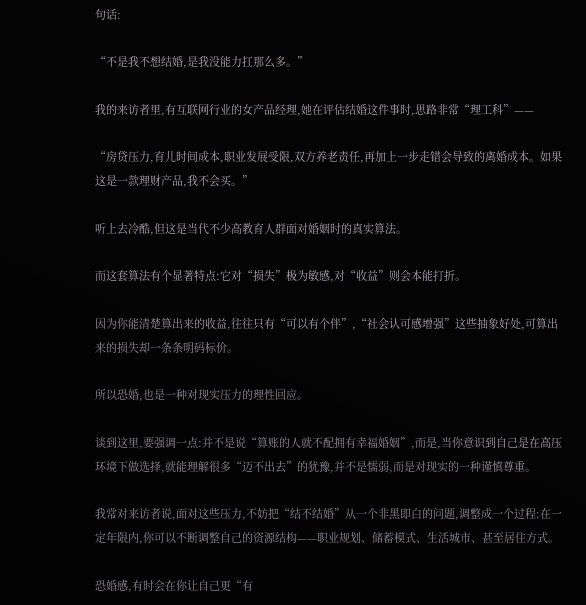句话:

“不是我不想结婚,是我没能力扛那么多。”

我的来访者里,有互联网行业的女产品经理,她在评估结婚这件事时,思路非常“理工科”——

“房贷压力,育儿时间成本,职业发展受限,双方养老责任,再加上一步走错会导致的离婚成本。如果这是一款理财产品,我不会买。”

听上去冷酷,但这是当代不少高教育人群面对婚姻时的真实算法。

而这套算法有个显著特点:它对“损失”极为敏感,对“收益”则会本能打折。

因为你能清楚算出来的收益,往往只有“可以有个伴”,“社会认可感增强”这些抽象好处,可算出来的损失却一条条明码标价。

所以恐婚,也是一种对现实压力的理性回应。

谈到这里,要强调一点:并不是说“算账的人就不配拥有幸福婚姻”,而是,当你意识到自己是在高压环境下做选择,就能理解很多“迈不出去”的犹豫,并不是懦弱,而是对现实的一种谨慎尊重。

我常对来访者说,面对这些压力,不妨把“结不结婚”从一个非黑即白的问题,调整成一个过程:在一定年限内,你可以不断调整自己的资源结构——职业规划、储蓄模式、生活城市、甚至居住方式。

恐婚感,有时会在你让自己更“有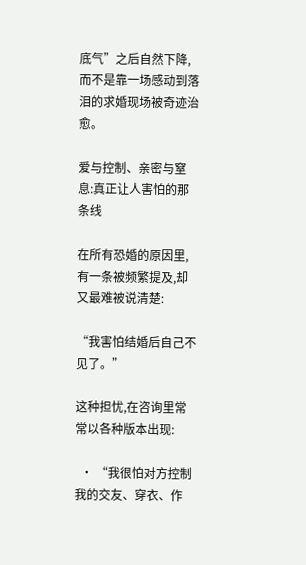底气”之后自然下降,而不是靠一场感动到落泪的求婚现场被奇迹治愈。

爱与控制、亲密与窒息:真正让人害怕的那条线

在所有恐婚的原因里,有一条被频繁提及,却又最难被说清楚:

“我害怕结婚后自己不见了。”

这种担忧,在咨询里常常以各种版本出现:

  • “我很怕对方控制我的交友、穿衣、作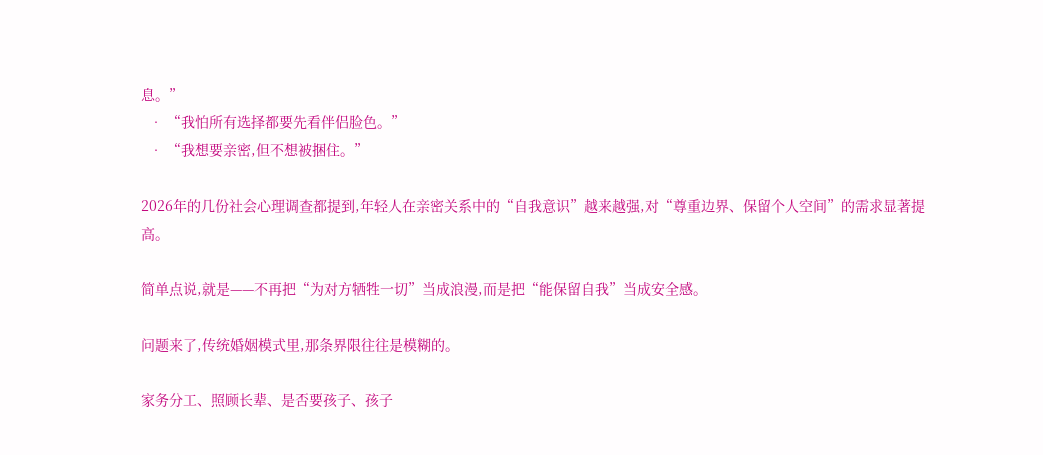息。”
  • “我怕所有选择都要先看伴侣脸色。”
  • “我想要亲密,但不想被捆住。”

2026年的几份社会心理调查都提到,年轻人在亲密关系中的“自我意识”越来越强,对“尊重边界、保留个人空间”的需求显著提高。

简单点说,就是——不再把“为对方牺牲一切”当成浪漫,而是把“能保留自我”当成安全感。

问题来了,传统婚姻模式里,那条界限往往是模糊的。

家务分工、照顾长辈、是否要孩子、孩子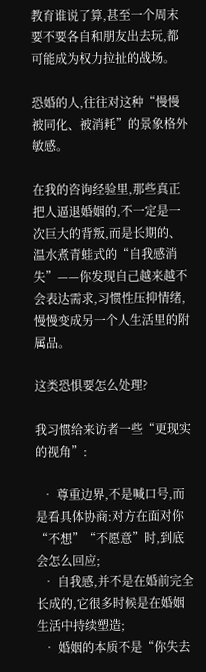教育谁说了算,甚至一个周末要不要各自和朋友出去玩,都可能成为权力拉扯的战场。

恐婚的人,往往对这种“慢慢被同化、被消耗”的景象格外敏感。

在我的咨询经验里,那些真正把人逼退婚姻的,不一定是一次巨大的背叛,而是长期的、温水煮青蛙式的“自我感消失”——你发现自己越来越不会表达需求,习惯性压抑情绪,慢慢变成另一个人生活里的附属品。

这类恐惧要怎么处理?

我习惯给来访者一些“更现实的视角”:

  • 尊重边界,不是喊口号,而是看具体协商:对方在面对你“不想”“不愿意”时,到底会怎么回应;
  • 自我感,并不是在婚前完全长成的,它很多时候是在婚姻生活中持续塑造;
  • 婚姻的本质不是“你失去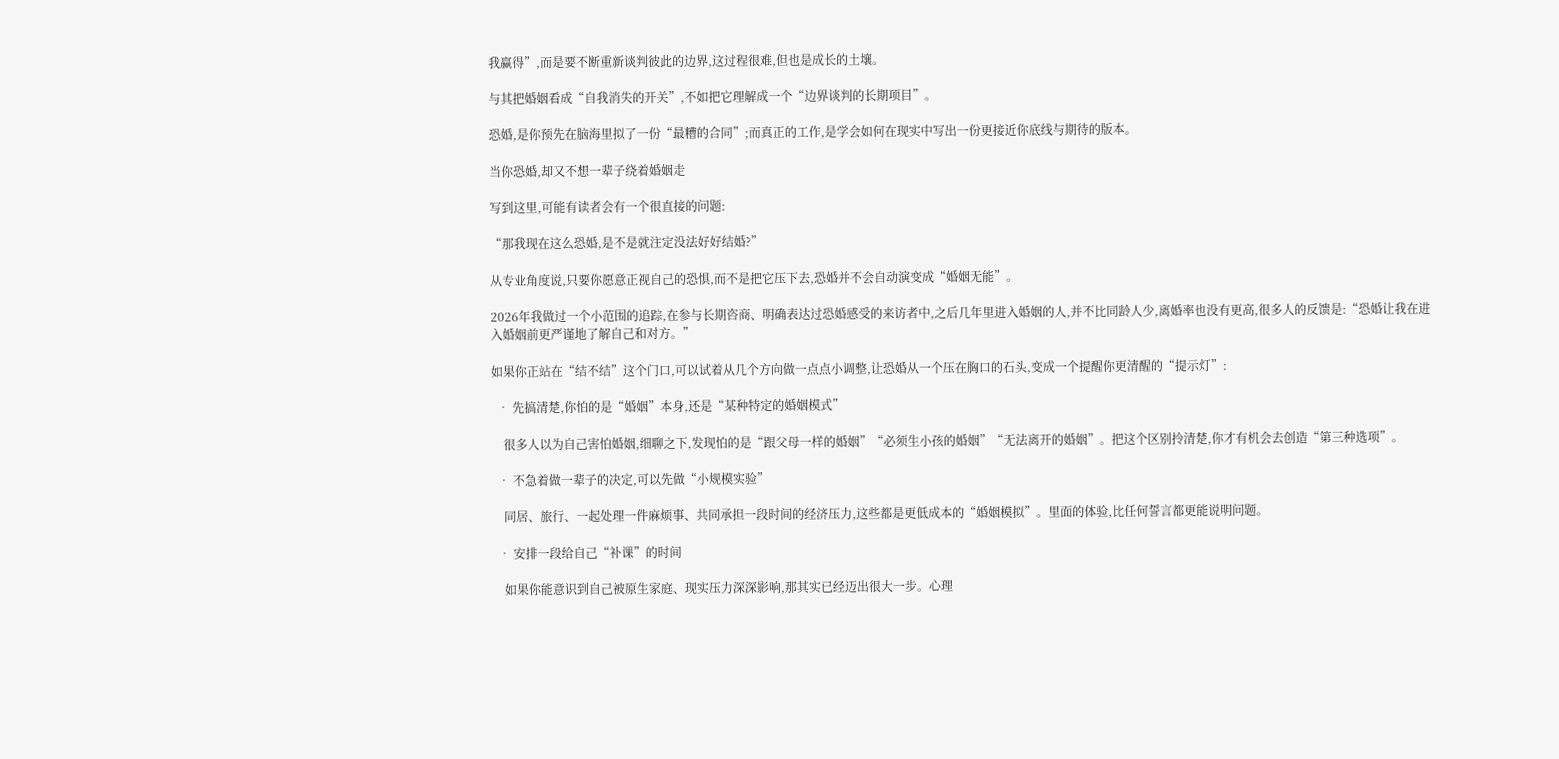我赢得”,而是要不断重新谈判彼此的边界,这过程很难,但也是成长的土壤。

与其把婚姻看成“自我消失的开关”,不如把它理解成一个“边界谈判的长期项目”。

恐婚,是你预先在脑海里拟了一份“最糟的合同”;而真正的工作,是学会如何在现实中写出一份更接近你底线与期待的版本。

当你恐婚,却又不想一辈子绕着婚姻走

写到这里,可能有读者会有一个很直接的问题:

“那我现在这么恐婚,是不是就注定没法好好结婚?”

从专业角度说,只要你愿意正视自己的恐惧,而不是把它压下去,恐婚并不会自动演变成“婚姻无能”。

2026年我做过一个小范围的追踪,在参与长期咨商、明确表达过恐婚感受的来访者中,之后几年里进入婚姻的人,并不比同龄人少,离婚率也没有更高,很多人的反馈是:“恐婚让我在进入婚姻前更严谨地了解自己和对方。”

如果你正站在“结不结”这个门口,可以试着从几个方向做一点点小调整,让恐婚从一个压在胸口的石头,变成一个提醒你更清醒的“提示灯”:

  • 先搞清楚,你怕的是“婚姻”本身,还是“某种特定的婚姻模式”

    很多人以为自己害怕婚姻,细聊之下,发现怕的是“跟父母一样的婚姻”“必须生小孩的婚姻”“无法离开的婚姻”。把这个区别拎清楚,你才有机会去创造“第三种选项”。

  • 不急着做一辈子的决定,可以先做“小规模实验”

    同居、旅行、一起处理一件麻烦事、共同承担一段时间的经济压力,这些都是更低成本的“婚姻模拟”。里面的体验,比任何誓言都更能说明问题。

  • 安排一段给自己“补课”的时间

    如果你能意识到自己被原生家庭、现实压力深深影响,那其实已经迈出很大一步。心理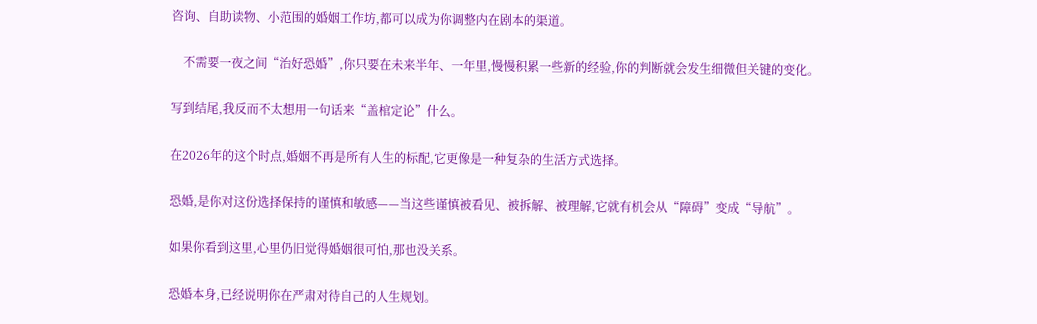咨询、自助读物、小范围的婚姻工作坊,都可以成为你调整内在剧本的渠道。

    不需要一夜之间“治好恐婚”,你只要在未来半年、一年里,慢慢积累一些新的经验,你的判断就会发生细微但关键的变化。

写到结尾,我反而不太想用一句话来“盖棺定论”什么。

在2026年的这个时点,婚姻不再是所有人生的标配,它更像是一种复杂的生活方式选择。

恐婚,是你对这份选择保持的谨慎和敏感——当这些谨慎被看见、被拆解、被理解,它就有机会从“障碍”变成“导航”。

如果你看到这里,心里仍旧觉得婚姻很可怕,那也没关系。

恐婚本身,已经说明你在严肃对待自己的人生规划。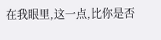在我眼里,这一点,比你是否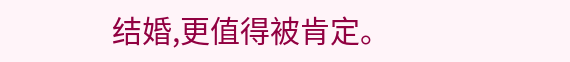结婚,更值得被肯定。